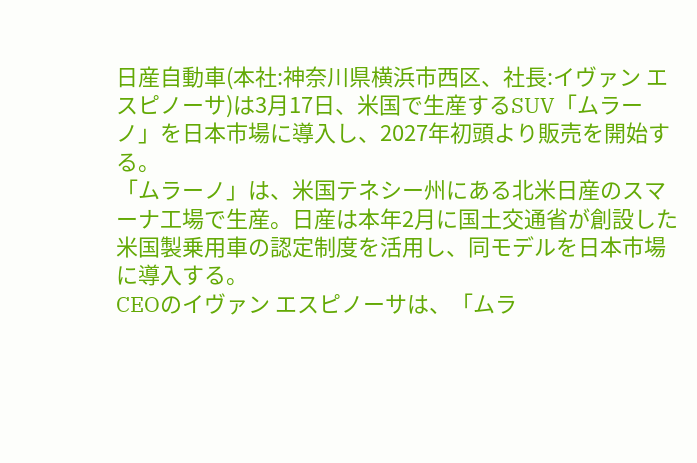日産自動車(本社:神奈川県横浜市西区、社長:イヴァン エスピノーサ)は3月17日、米国で生産するSUV「ムラーノ」を日本市場に導入し、2027年初頭より販売を開始する。
「ムラーノ」は、米国テネシー州にある北米日産のスマーナ工場で生産。日産は本年2月に国土交通省が創設した米国製乗用車の認定制度を活用し、同モデルを日本市場に導入する。
CEOのイヴァン エスピノーサは、「ムラ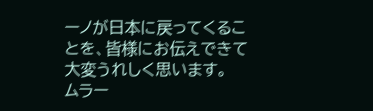ーノが日本に戻ってくることを、皆様にお伝えできて大変うれしく思います。
ムラー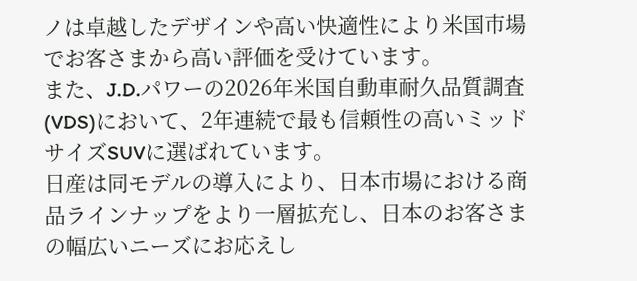ノは卓越したデザインや高い快適性により米国市場でお客さまから高い評価を受けています。
また、J.D.パワーの2026年米国自動車耐久品質調査(VDS)において、2年連続で最も信頼性の高いミッドサイズSUVに選ばれています。
日産は同モデルの導入により、日本市場における商品ラインナップをより一層拡充し、日本のお客さまの幅広いニーズにお応えし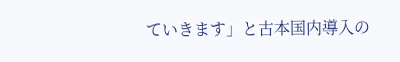ていきます」と古本国内導入の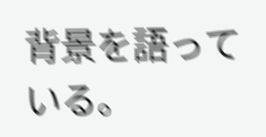背景を語っている。